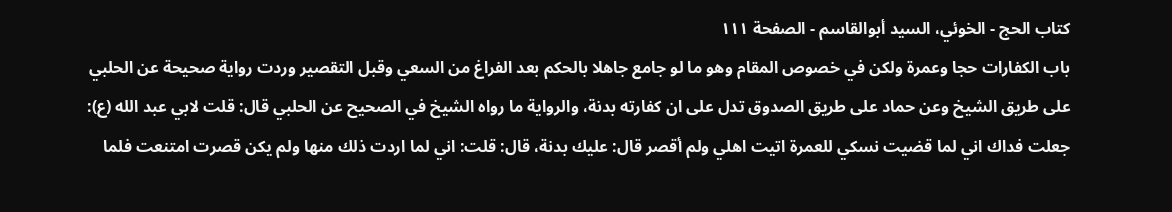كتاب الحج - الخوئي، السيد أبوالقاسم - الصفحة ١١١
باب الكفارات حجا وعمرة ولكن في خصوص المقام وهو ما لو جامع جاهلا بالحكم بعد الفراغ من السعي وقبل التقصير وردت رواية صحيحة عن الحلبي على طريق الشيخ وعن حماد على طريق الصدوق تدل على ان كفارته بدنة، والرواية ما رواه الشيخ في الصحيح عن الحلبي قال: قلت لابي عبد الله (ع): جعلت فداك اني لما قضيت نسكي للعمرة اتيت اهلي ولم أقصر قال: عليك بدنة، قال: قلت: اني لما اردت ذلك منها ولم يكن قصرت امتنعت فلما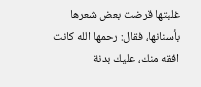غلبتها قرضت بعض شعرها بأسنانها، فقال: رحمها الله كانت افقه منك، عليك بدنة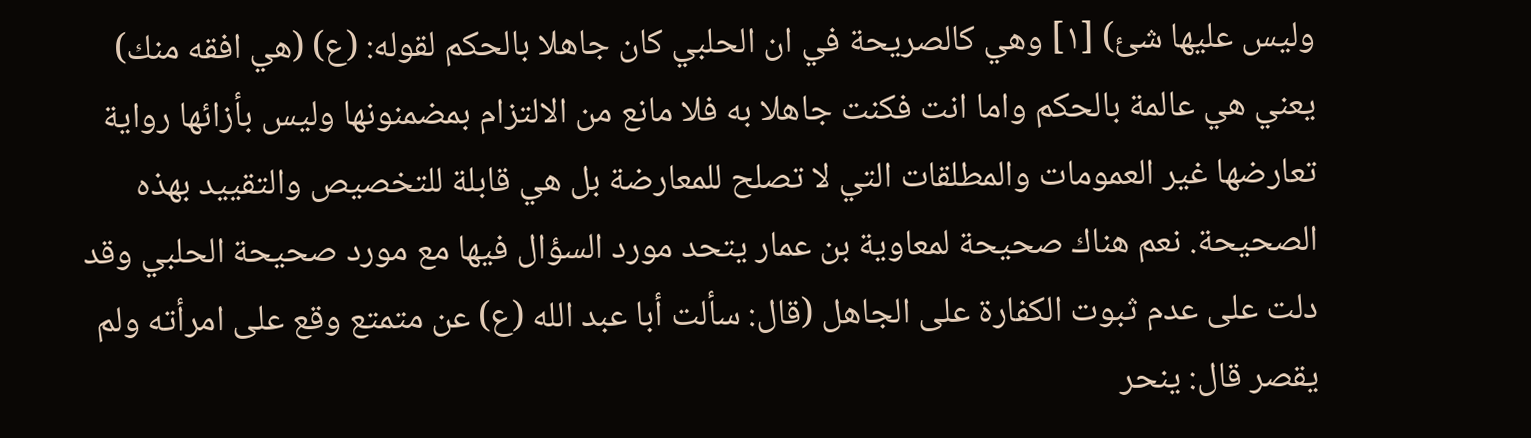وليس عليها شئ) [١] وهي كالصريحة في ان الحلبي كان جاهلا بالحكم لقوله: (ع) (هي افقه منك) يعني هي عالمة بالحكم واما انت فكنت جاهلا به فلا مانع من الالتزام بمضمنونها وليس بأزائها رواية تعارضها غير العمومات والمطلقات التي لا تصلح للمعارضة بل هي قابلة للتخصيص والتقييد بهذه الصحيحة. نعم هناك صحيحة لمعاوية بن عمار يتحد مورد السؤال فيها مع مورد صحيحة الحلبي وقد دلت على عدم ثبوت الكفارة على الجاهل (قال: سألت أبا عبد الله (ع) عن متمتع وقع على امرأته ولم يقصر قال: ينحر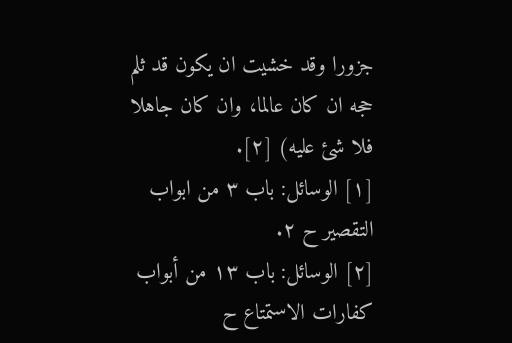جزورا وقد خشيت ان يكون قد ثلم حجه ان كان عالما، وان كان جاهلا فلا شئ عليه) [٢].
[١] الوسائل: باب ٣ من ابواب التقصير ح ٢.
[٢] الوسائل: باب ١٣ من أبواب كفارات الاستمتاع ح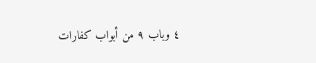٤ وباب ٩ من أبواب كفارات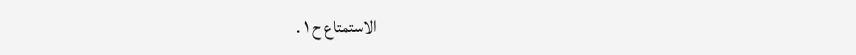الاستمتاع ح ١ .